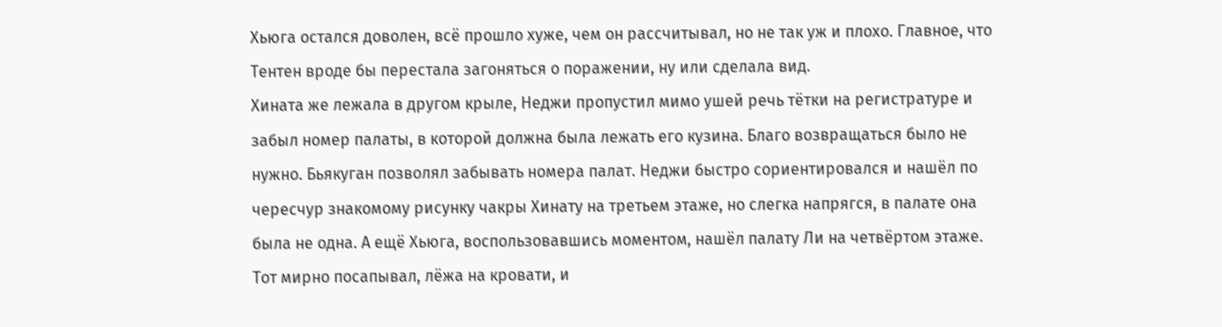Хьюга остался доволен, всё прошло хуже, чем он рассчитывал, но не так уж и плохо. Главное, что Тентен вроде бы перестала загоняться о поражении, ну или сделала вид.
Хината же лежала в другом крыле, Неджи пропустил мимо ушей речь тётки на регистратуре и забыл номер палаты, в которой должна была лежать его кузина. Благо возвращаться было не нужно. Бьякуган позволял забывать номера палат. Неджи быстро сориентировался и нашёл по чересчур знакомому рисунку чакры Хинату на третьем этаже, но слегка напрягся, в палате она была не одна. А ещё Хьюга, воспользовавшись моментом, нашёл палату Ли на четвёртом этаже. Тот мирно посапывал, лёжа на кровати, и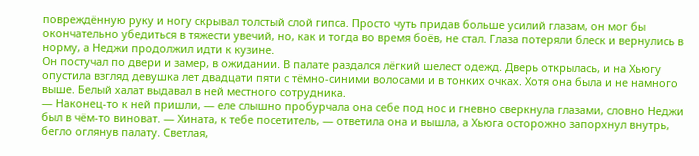повреждённую руку и ногу скрывал толстый слой гипса. Просто чуть придав больше усилий глазам, он мог бы окончательно убедиться в тяжести увечий, но, как и тогда во время боёв, не стал. Глаза потеряли блеск и вернулись в норму, а Неджи продолжил идти к кузине.
Он постучал по двери и замер, в ожидании. В палате раздался лёгкий шелест одежд. Дверь открылась, и на Хьюгу опустила взгляд девушка лет двадцати пяти с тёмно-синими волосами и в тонких очках. Хотя она была и не намного выше. Белый халат выдавал в ней местного сотрудника.
— Наконец-то к ней пришли, — еле слышно пробурчала она себе под нос и гневно сверкнула глазами, словно Неджи был в чём-то виноват. — Хината, к тебе посетитель, — ответила она и вышла, а Хьюга осторожно запорхнул внутрь, бегло оглянув палату. Светлая,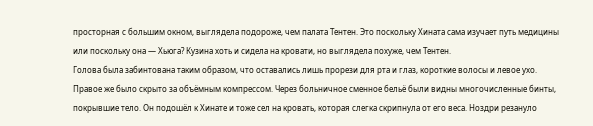просторная с большим окном, выглядела подороже, чем палата Тентен. Это поскольку Хината сама изучает путь медицины или поскольку она — Хьюга? Кузина хоть и сидела на кровати, но выглядела похуже, чем Тентен.
Голова была забинтована таким образом, что оставались лишь прорези для рта и глаз, короткие волосы и левое ухо. Правое же было скрыто за объёмным компрессом. Через больничное сменное бельё были видны многочисленные бинты, покрывшие тело. Он подошёл к Хинате и тоже сел на кровать, которая слегка скрипнула от его веса. Ноздри резануло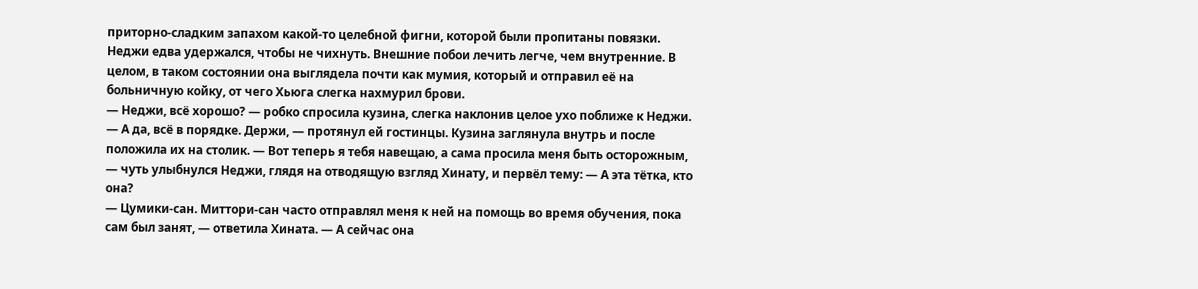приторно-сладким запахом какой-то целебной фигни, которой были пропитаны повязки. Неджи едва удержался, чтобы не чихнуть. Внешние побои лечить легче, чем внутренние. В целом, в таком состоянии она выглядела почти как мумия, который и отправил её на больничную койку, от чего Хьюга слегка нахмурил брови.
— Неджи, всё хорошо? — робко спросила кузина, слегка наклонив целое ухо поближе к Неджи.
— А да, всё в порядке. Держи, — протянул ей гостинцы. Кузина заглянула внутрь и после положила их на столик. — Вот теперь я тебя навещаю, а сама просила меня быть осторожным, — чуть улыбнулся Неджи, глядя на отводящую взгляд Хинату, и первёл тему: — А эта тётка, кто она?
— Цумики-сан. Миттори-сан часто отправлял меня к ней на помощь во время обучения, пока сам был занят, — ответила Хината. — А сейчас она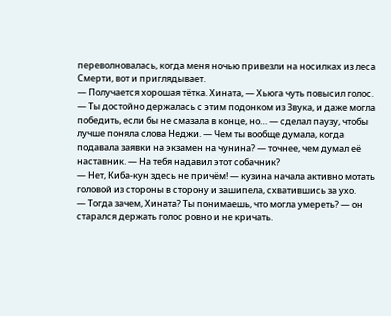переволновалась, когда меня ночью привезли на носилках из леса Смерти, вот и приглядывает.
— Получается хорошая тётка. Хината, — Хьюга чуть повысил голос. — Ты достойно держалась с этим подонком из Звука, и даже могла победить, если бы не смазала в конце, но… — сделал паузу, чтобы лучше поняла слова Неджи. — Чем ты вообще думала, когда подавала заявки на экзамен на чунина? — точнее, чем думал её наставник. — На тебя надавил этот собачник?
— Нет, Киба-кун здесь не причём! — кузина начала активно мотать головой из стороны в сторону и зашипела, схватившись за ухо.
— Тогда зачем, Хината? Ты понимаешь, что могла умереть? — он старался держать голос ровно и не кричать.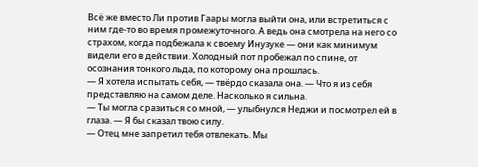Всё же вместо Ли против Гаары могла выйти она, или встретиться с ним где-то во время промежуточного. А ведь она смотрела на него со страхом, когда подбежала к своему Инузуке — они как минимум видели его в действии. Холодный пот пробежал по спине, от осознания тонкого льда, по которому она прошлась.
— Я хотела испытать себя, — твёрдо сказала она. — Что я из себя представляю на самом деле. Насколько я сильна.
— Ты могла сразиться со мной, — улыбнулся Неджи и посмотрел ей в глаза. — Я бы сказал твою силу.
— Отец мне запретил тебя отвлекать. Мы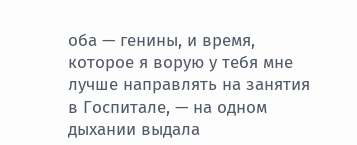оба — генины, и время, которое я ворую у тебя мне лучше направлять на занятия в Госпитале, — на одном дыхании выдала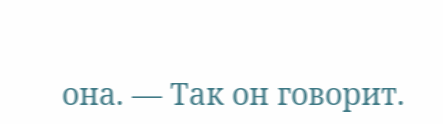она. — Так он говорит.